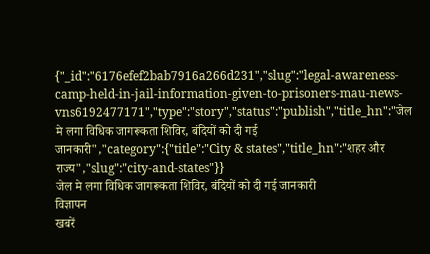{"_id":"6176efef2bab7916a266d231","slug":"legal-awareness-camp-held-in-jail-information-given-to-prisoners-mau-news-vns6192477171","type":"story","status":"publish","title_hn":"जेल मे लगा विधिक जागरूकता शिविर, बंदियों को दी गई जानकारी","category":{"title":"City & states","title_hn":"शहर और राज्य","slug":"city-and-states"}}
जेल मे लगा विधिक जागरूकता शिविर, बंदियों को दी गई जानकारी
विज्ञापन
खबरें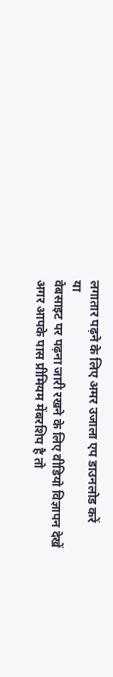लगातार पढ़ने के लिए अमर उजाला एप डाउनलोड करें
या
वेबसाइट पर पढ़ना जारी रखने के लिए वीडियो विज्ञापन देखें
अगर आपके पास प्रीमियम मेंबरशिप है तो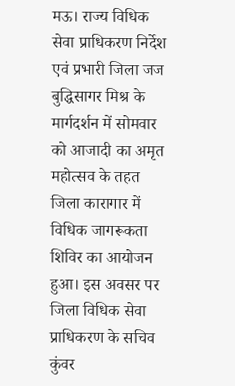मऊ। राज्य विधिक सेवा प्राधिकरण निर्देश एवं प्रभारी जिला जज बुद्धिसागर मिश्र के मार्गदर्शन में सोमवार को आजादी का अमृत महोत्सव के तहत जिला कारागार में विधिक जागरूकता शिविर का आयोजन हुआ। इस अवसर पर जिला विधिक सेवा प्राधिकरण के सचिव कुंवर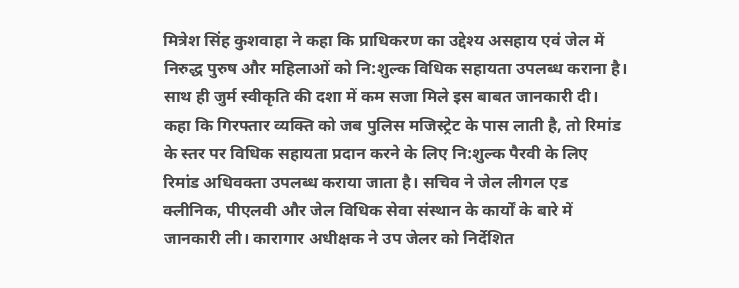मित्रेश सिंह कुशवाहा ने कहा कि प्राधिकरण का उद्देश्य असहाय एवं जेल में निरुद्ध पुरुष और महिलाओं को नि:शुल्क विधिक सहायता उपलब्ध कराना है। साथ ही जुर्म स्वीकृति की दशा में कम सजा मिले इस बाबत जानकारी दी।
कहा कि गिरफ्तार व्यक्ति को जब पुलिस मजिस्ट्रेट के पास लाती है, तो रिमांड के स्तर पर विधिक सहायता प्रदान करने के लिए नि:शुल्क पैरवी के लिए रिमांड अधिवक्ता उपलब्ध कराया जाता है। सचिव ने जेल लीगल एड क्लीनिक, पीएलवी और जेल विधिक सेवा संस्थान के कार्यों के बारे में जानकारी ली। कारागार अधीक्षक ने उप जेलर को निर्देशित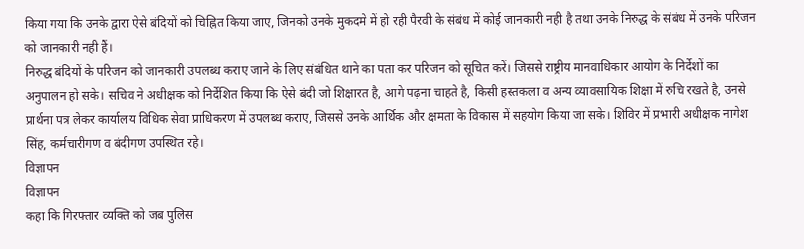किया गया कि उनके द्वारा ऐसे बंदियों को चिह्नित किया जाए, जिनको उनके मुकदमे में हो रही पैरवी के संबंध में कोई जानकारी नही है तथा उनके निरुद्ध के संबंध में उनके परिजन को जानकारी नही हैं।
निरुद्ध बंदियों के परिजन को जानकारी उपलब्ध कराए जाने के लिए संबंधित थाने का पता कर परिजन को सूचित करें। जिससे राष्ट्रीय मानवाधिकार आयोग के निर्देशों का अनुपालन हो सके। सचिव ने अधीक्षक को निर्देशित किया कि ऐसे बंदी जो शिक्षारत है, आगे पढ़ना चाहते है, किसी हस्तकला व अन्य व्यावसायिक शिक्षा में रुचि रखते है, उनसे प्रार्थना पत्र लेकर कार्यालय विधिक सेवा प्राधिकरण में उपलब्ध कराए, जिससे उनके आर्थिक और क्षमता के विकास में सहयोग किया जा सके। शिविर में प्रभारी अधीक्षक नागेश सिंह, कर्मचारीगण व बंदीगण उपस्थित रहे।
विज्ञापन
विज्ञापन
कहा कि गिरफ्तार व्यक्ति को जब पुलिस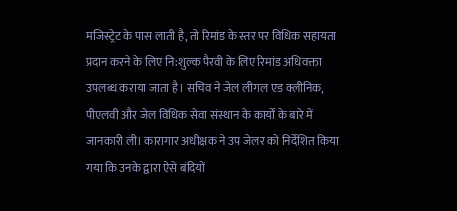मजिस्ट्रेट के पास लाती है, तो रिमांड के स्तर पर विधिक सहायता प्रदान करने के लिए नि:शुल्क पैरवी के लिए रिमांड अधिवक्ता उपलब्ध कराया जाता है। सचिव ने जेल लीगल एड क्लीनिक, पीएलवी और जेल विधिक सेवा संस्थान के कार्यों के बारे में जानकारी ली। कारागार अधीक्षक ने उप जेलर को निर्देशित किया गया कि उनके द्वारा ऐसे बंदियों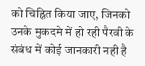को चिह्नित किया जाए, जिनको उनके मुकदमे में हो रही पैरवी के संबंध में कोई जानकारी नही है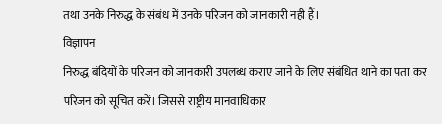तथा उनके निरुद्ध के संबंध में उनके परिजन को जानकारी नही हैं।
विज्ञापन
निरुद्ध बंदियों के परिजन को जानकारी उपलब्ध कराए जाने के लिए संबंधित थाने का पता कर परिजन को सूचित करें। जिससे राष्ट्रीय मानवाधिकार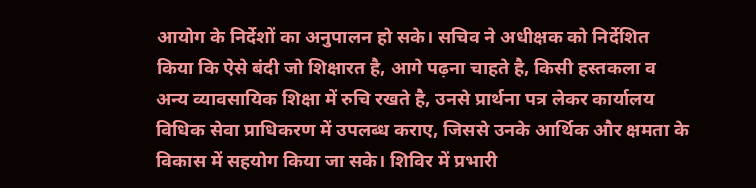आयोग के निर्देशों का अनुपालन हो सके। सचिव ने अधीक्षक को निर्देशित किया कि ऐसे बंदी जो शिक्षारत है, आगे पढ़ना चाहते है, किसी हस्तकला व अन्य व्यावसायिक शिक्षा में रुचि रखते है, उनसे प्रार्थना पत्र लेकर कार्यालय विधिक सेवा प्राधिकरण में उपलब्ध कराए, जिससे उनके आर्थिक और क्षमता के विकास में सहयोग किया जा सके। शिविर में प्रभारी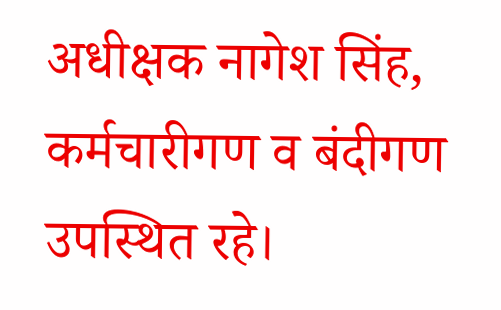अधीक्षक नागेश सिंह, कर्मचारीगण व बंदीगण उपस्थित रहे।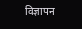विज्ञापन